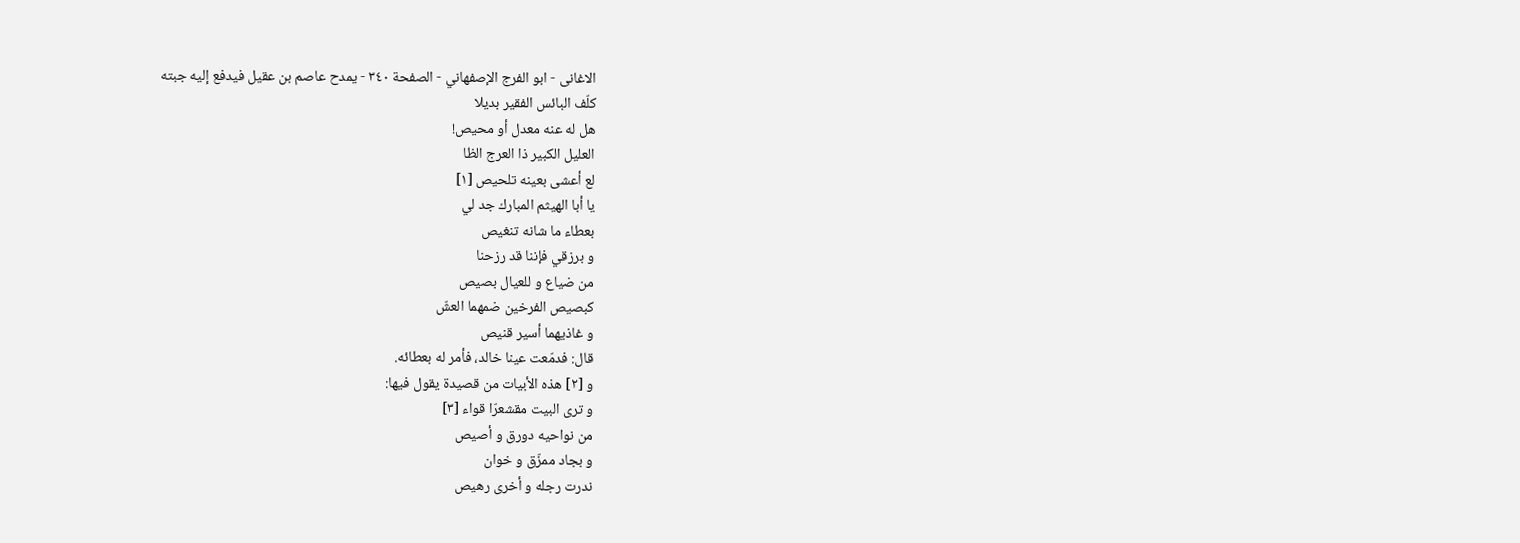الاغانی - ابو الفرج الإصفهاني - الصفحة ٣٤٠ - يمدح عاصم بن عقيل فيدفع إليه جبته
كلّف البائس الفقير بديلا
هل له عنه معدل أو محيص!
العليل الكبير ذا العرج الظا
لع أعشى بعينه تلحيص [١]
يا أبا الهيثم المبارك جد لي
بعطاء ما شانه تنغيص
و برزقي فإننا قد رزحنا
من ضياع و للعيال بصيص
كبصيص الفرخين ضمهما العشّ
و غاذيهما أسير قنيص
قال: فدمّعت عينا خالد، فأمر له بعطائه.
و [٢] هذه الأبيات من قصيدة يقول فيها:
و ترى البيت مقشعرّا قواء [٣]
من نواحيه دورق و أصيص
و بجاد ممزّق و خوان
ندرت رجله و أخرى رهيص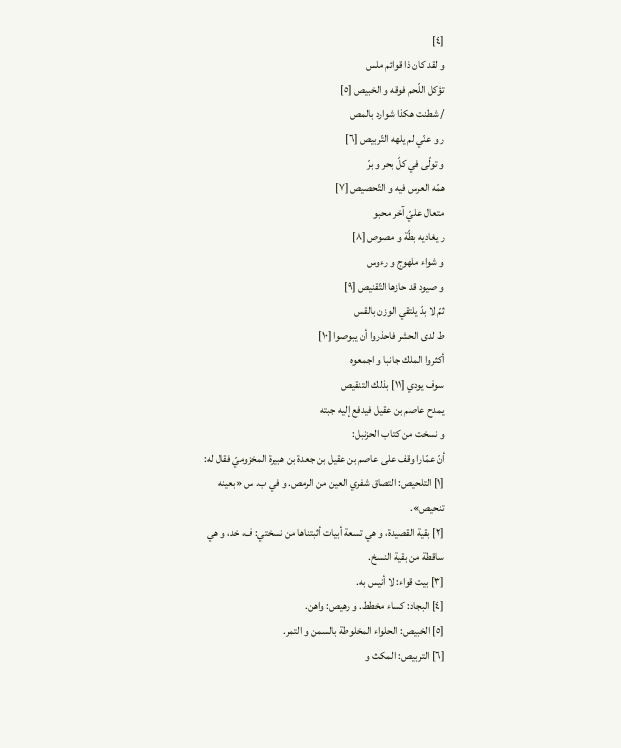[٤]
و لقد كان ذا قوائم ملس
تؤكل اللّحم فوقه و الخبيص [٥]
/ شطنت هكذا شوارد بالمص
ر و عنّي لم يلهه التّربيص [٦]
و تولّى في كلّ بحر و برّ
همّه العرس فيه و التّحصيص [٧]
متعال عليّ آخر محبو
ر يغاديه بطّة و مصوص [٨]
و شواء ملهوج و رءوس
و صيود قد حازها التّقنيص [٩]
ثمّ لا بدّ يلتقي الوزن بالقس
ط لدى الحشر فاحذروا أن يبوصوا [١٠]
أكثروا الملك جانبا و اجمعوه
سوف يودي [١١] بذلك التنقيص
يمدح عاصم بن عقيل فيدفع إليه جبته
و نسخت من كتاب الحزنبل:
أنّ عمّارا وقف على عاصم بن عقيل بن جعدة بن هبيرة المخزوميّ فقال له:
[١] التلحيص: التصاق شفري العين من الرمص. و في ب. س «بعينه تنحيص».
[٢] بقية القصيدة، و هي تسعة أبيات أثبتناها من نسختي: ف، خد، و هي ساقطة من بقية النسخ.
[٣] بيت قواء: لا أنيس به.
[٤] البجاد: كساء مخطط. و رهيص: واهن.
[٥] الخبيص: الحلواء المخلوطة بالسمن و التمر.
[٦] التربيص: المكث و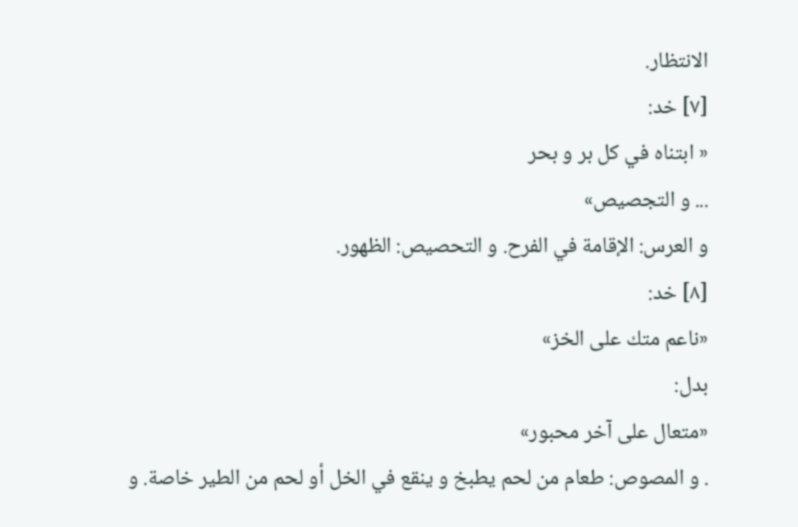الانتظار.
[٧] خد:
« ابتناه في كل بر و بحر
... و التجصيص»
و العرس: الإقامة في الفرح. و التحصيص: الظهور.
[٨] خد:
«ناعم متك على الخز»
بدل:
«متعال على آخر محبور»
. و المصوص: طعام من لحم يطبخ و ينقع في الخل أو لحم من الطير خاصة. و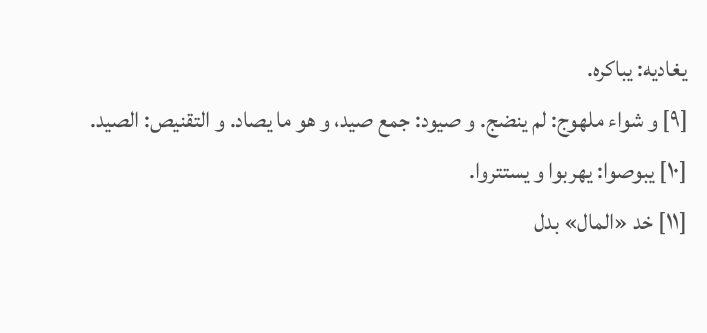يغاديه: يباكره.
[٩] و شواء ملهوج: لم ينضج. و صيود: جمع صيد، و هو ما يصاد. و التقنيص: الصيد.
[١٠] يبوصوا: يهربوا و يستتروا.
[١١] خد «المال» بدل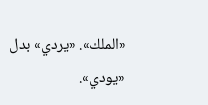«الملك». «يردي» بدل «يودي».